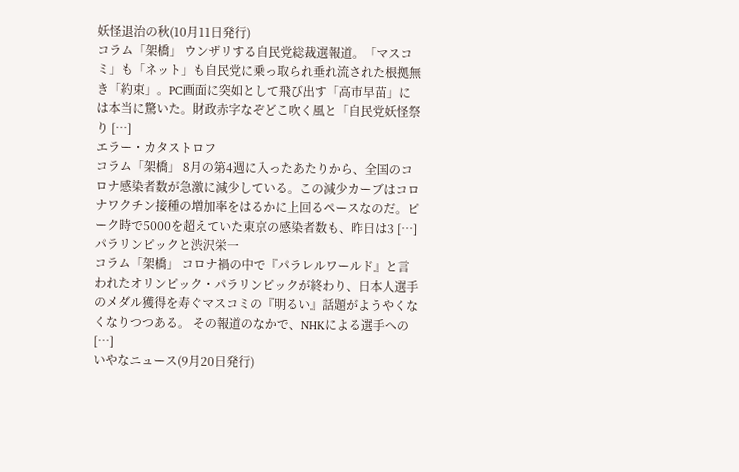妖怪退治の秋(10月11日発行)
コラム「架橋」 ウンザリする自民党総裁選報道。「マスコミ」も「ネット」も自民党に乗っ取られ垂れ流された根拠無き「約束」。PC画面に突如として飛び出す「高市早苗」には本当に驚いた。財政赤字なぞどこ吹く風と「自民党妖怪祭り […]
エラー・カタストロフ
コラム「架橋」 8月の第4週に入ったあたりから、全国のコロナ感染者数が急激に減少している。この減少カーブはコロナワクチン接種の増加率をはるかに上回るペースなのだ。ピーク時で5000を超えていた東京の感染者数も、昨日は3 […]
パラリンピックと渋沢栄一
コラム「架橋」 コロナ禍の中で『パラレルワールド』と言われたオリンピック・パラリンピックが終わり、日本人選手のメダル獲得を寿ぐマスコミの『明るい』話題がようやくなくなりつつある。 その報道のなかで、NHKによる選手への […]
いやなニュース(9月20日発行)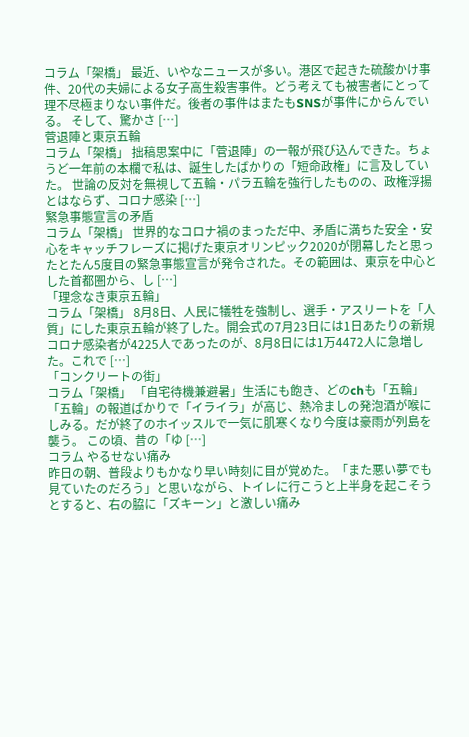コラム「架橋」 最近、いやなニュースが多い。港区で起きた硫酸かけ事件、20代の夫婦による女子高生殺害事件。どう考えても被害者にとって理不尽極まりない事件だ。後者の事件はまたもSNSが事件にからんでいる。 そして、驚かさ […]
菅退陣と東京五輪
コラム「架橋」 拙稿思案中に「菅退陣」の一報が飛び込んできた。ちょうど一年前の本欄で私は、誕生したばかりの「短命政権」に言及していた。 世論の反対を無視して五輪・パラ五輪を強行したものの、政権浮揚とはならず、コロナ感染 […]
緊急事態宣言の矛盾
コラム「架橋」 世界的なコロナ禍のまっただ中、矛盾に満ちた安全・安心をキャッチフレーズに掲げた東京オリンピック2020が閉幕したと思ったとたん5度目の緊急事態宣言が発令された。その範囲は、東京を中心とした首都圏から、し […]
「理念なき東京五輪」
コラム「架橋」 8月8日、人民に犠牲を強制し、選手・アスリートを「人質」にした東京五輪が終了した。開会式の7月23日には1日あたりの新規コロナ感染者が4225人であったのが、8月8日には1万4472人に急増した。これで […]
「コンクリートの街」
コラム「架橋」 「自宅待機兼避暑」生活にも飽き、どのchも「五輪」「五輪」の報道ばかりで「イライラ」が高じ、熱冷ましの発泡酒が喉にしみる。だが終了のホイッスルで一気に肌寒くなり今度は豪雨が列島を襲う。 この頃、昔の「ゆ […]
コラム やるせない痛み
昨日の朝、普段よりもかなり早い時刻に目が覚めた。「また悪い夢でも見ていたのだろう」と思いながら、トイレに行こうと上半身を起こそうとすると、右の脇に「ズキーン」と激しい痛み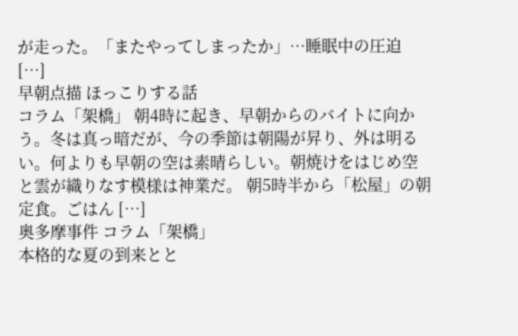が走った。「またやってしまったか」…睡眠中の圧迫 […]
早朝点描 ほっこりする話
コラム「架橋」 朝4時に起き、早朝からのバイトに向かう。冬は真っ暗だが、今の季節は朝陽が昇り、外は明るい。何よりも早朝の空は素晴らしい。朝焼けをはじめ空と雲が織りなす模様は神業だ。 朝5時半から「松屋」の朝定食。ごはん […]
奥多摩事件 コラム「架橋」
本格的な夏の到来とと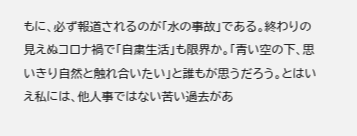もに、必ず報道されるのが「水の事故」である。終わりの見えぬコロナ禍で「自粛生活」も限界か。「青い空の下、思いきり自然と触れ合いたい」と誰もが思うだろう。とはいえ私には、他人事ではない苦い過去があ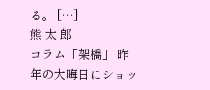る。 […]
熊 太 郎
コラム「架橋」 昨年の大晦日にショッ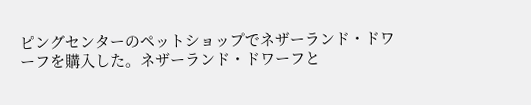ピングセンターのペットショップでネザーランド・ドワーフを購入した。ネザーランド・ドワーフと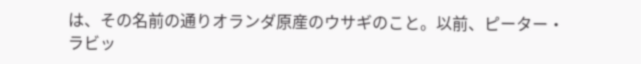は、その名前の通りオランダ原産のウサギのこと。以前、ピーター・ラビッ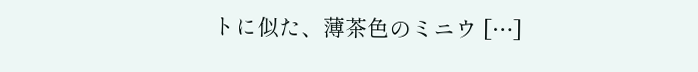トに似た、薄茶色のミニウ […]